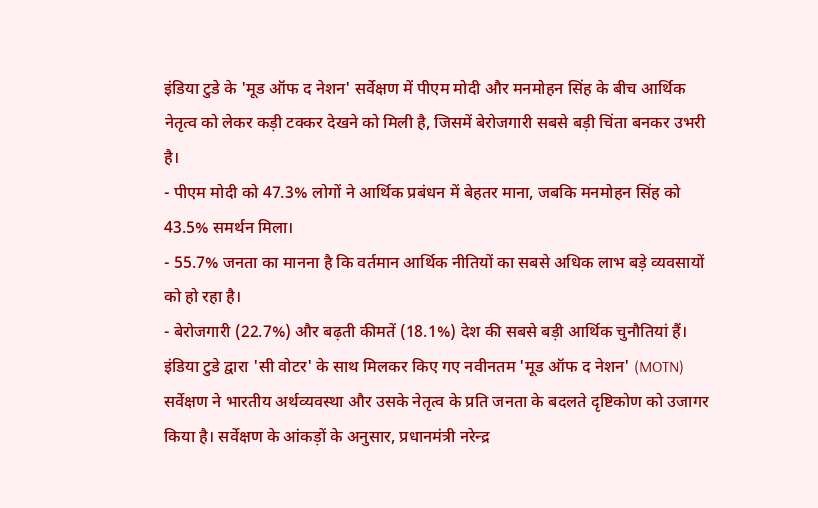इंडिया टुडे के 'मूड ऑफ द नेशन' सर्वेक्षण में पीएम मोदी और मनमोहन सिंह के बीच आर्थिक नेतृत्व को लेकर कड़ी टक्कर देखने को मिली है, जिसमें बेरोजगारी सबसे बड़ी चिंता बनकर उभरी है।
- पीएम मोदी को 47.3% लोगों ने आर्थिक प्रबंधन में बेहतर माना, जबकि मनमोहन सिंह को 43.5% समर्थन मिला।
- 55.7% जनता का मानना है कि वर्तमान आर्थिक नीतियों का सबसे अधिक लाभ बड़े व्यवसायों को हो रहा है।
- बेरोजगारी (22.7%) और बढ़ती कीमतें (18.1%) देश की सबसे बड़ी आर्थिक चुनौतियां हैं।
इंडिया टुडे द्वारा 'सी वोटर' के साथ मिलकर किए गए नवीनतम 'मूड ऑफ द नेशन' (MOTN) सर्वेक्षण ने भारतीय अर्थव्यवस्था और उसके नेतृत्व के प्रति जनता के बदलते दृष्टिकोण को उजागर किया है। सर्वेक्षण के आंकड़ों के अनुसार, प्रधानमंत्री नरेन्द्र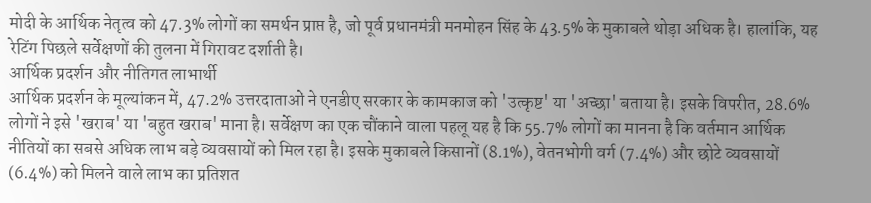मोदी के आर्थिक नेतृत्व को 47.3% लोगों का समर्थन प्राप्त है, जो पूर्व प्रधानमंत्री मनमोहन सिंह के 43.5% के मुकाबले थोड़ा अधिक है। हालांकि, यह रेटिंग पिछले सर्वेक्षणों की तुलना में गिरावट दर्शाती है।
आर्थिक प्रदर्शन और नीतिगत लाभार्थी
आर्थिक प्रदर्शन के मूल्यांकन में, 47.2% उत्तरदाताओं ने एनडीए सरकार के कामकाज को 'उत्कृष्ट' या 'अच्छा' बताया है। इसके विपरीत, 28.6% लोगों ने इसे 'खराब' या 'बहुत खराब' माना है। सर्वेक्षण का एक चौंकाने वाला पहलू यह है कि 55.7% लोगों का मानना है कि वर्तमान आर्थिक नीतियों का सबसे अधिक लाभ बड़े व्यवसायों को मिल रहा है। इसके मुकाबले किसानों (8.1%), वेतनभोगी वर्ग (7.4%) और छोटे व्यवसायों (6.4%) को मिलने वाले लाभ का प्रतिशत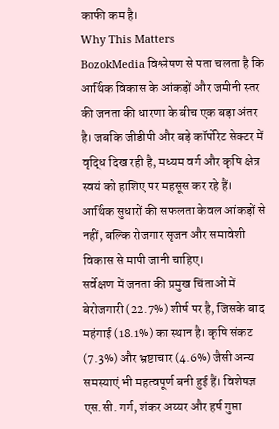काफी कम है।
Why This Matters
BozokMedia विश्लेषण से पता चलता है कि आर्थिक विकास के आंकड़ों और जमीनी स्तर की जनता की धारणा के बीच एक बड़ा अंतर है। जबकि जीडीपी और बड़े कॉर्पोरेट सेक्टर में वृद्धि दिख रही है, मध्यम वर्ग और कृषि क्षेत्र स्वयं को हाशिए पर महसूस कर रहे हैं।
आर्थिक सुधारों की सफलता केवल आंकड़ों से नहीं, बल्कि रोजगार सृजन और समावेशी विकास से मापी जानी चाहिए।
सर्वेक्षण में जनता की प्रमुख चिंताओं में बेरोजगारी (22.7%) शीर्ष पर है, जिसके बाद महंगाई (18.1%) का स्थान है। कृषि संकट (7.3%) और भ्रष्टाचार (4.6%) जैसी अन्य समस्याएं भी महत्वपूर्ण बनी हुई हैं। विशेषज्ञ एस.सी. गर्ग, शंकर अय्यर और हर्ष गुप्ता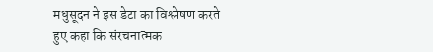मधुसूदन ने इस डेटा का विश्लेषण करते हुए कहा कि संरचनात्मक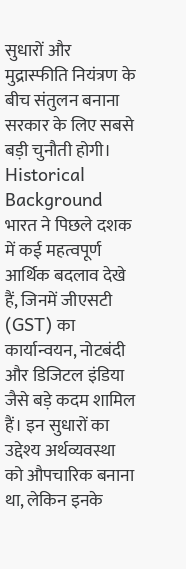सुधारों और मुद्रास्फीति नियंत्रण के बीच संतुलन बनाना सरकार के लिए सबसे बड़ी चुनौती होगी।
Historical Background
भारत ने पिछले दशक में कई महत्वपूर्ण आर्थिक बदलाव देखे हैं, जिनमें जीएसटी (GST) का कार्यान्वयन, नोटबंदी और डिजिटल इंडिया जैसे बड़े कदम शामिल हैं। इन सुधारों का उद्देश्य अर्थव्यवस्था को औपचारिक बनाना था, लेकिन इनके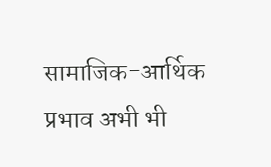सामाजिक-आर्थिक प्रभाव अभी भी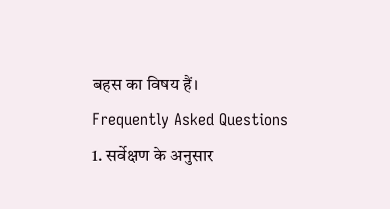बहस का विषय हैं।
Frequently Asked Questions
1. सर्वेक्षण के अनुसार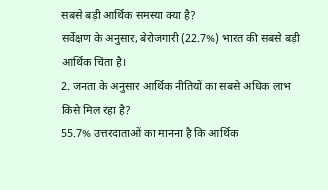सबसे बड़ी आर्थिक समस्या क्या है?
सर्वेक्षण के अनुसार, बेरोजगारी (22.7%) भारत की सबसे बड़ी आर्थिक चिंता है।
2. जनता के अनुसार आर्थिक नीतियों का सबसे अधिक लाभ किसे मिल रहा है?
55.7% उत्तरदाताओं का मानना है कि आर्थिक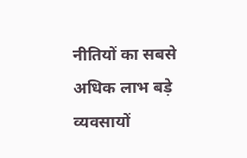नीतियों का सबसे अधिक लाभ बड़े व्यवसायों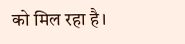को मिल रहा है।